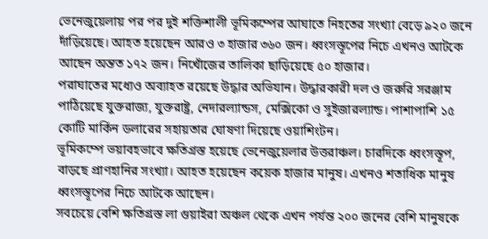ভেনেজুয়েলায় পর পর দুই শক্তিশালী ভূমিকম্পের আঘাতে নিহতের সংখ্যা বেড়ে ৯২০ জনে দাঁড়িয়েছে। আহত হয়েছেন আরও ৩ হাজার ৩৬০ জন। ধ্বংসস্তূপের নিচে এখনও আটকে আছেন অন্তত ১৭২ জন। নিখোঁজের তালিকা ছাড়িয়েছে ৫০ হাজার।
পরাঘাতের মধ্যেও অব্যাহত রয়েছে উদ্ধার অভিযান। উদ্ধারকারী দল ও জরুরি সরঞ্জাম পাঠিয়েছে যুক্তরাজ্য, যুক্তরাষ্ট্র, নেদারল্যান্ডস, মেক্সিকো ও সুইজারল্যান্ড। পাশাপাশি ১৫ কোটি মার্কিন ডলারের সহায়তার ঘোষণা দিয়েছে ওয়াশিংটন।
ভূমিকম্পে ভয়াবহভাবে ক্ষতিগ্রস্ত হয়েছে ভেনেজুয়েলার উত্তরাঞ্চল। চারদিকে ধ্বংসস্তূপ, বাড়ছে প্রাণহানির সংখ্যা। আহত হয়েছেন কয়েক হাজার মানুষ। এখনও শতাধিক মানুষ ধ্বংসস্তূপের নিচে আটকে আছেন।
সবচেয়ে বেশি ক্ষতিগ্রস্ত লা গুয়াইরা অঞ্চল থেকে এখন পর্যন্ত ২০০ জনের বেশি মানুষকে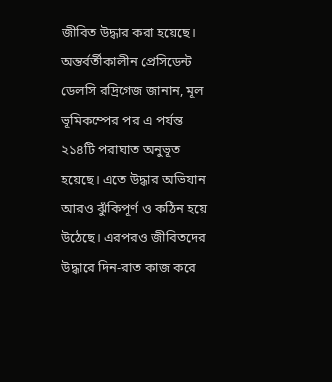জীবিত উদ্ধার করা হয়েছে।
অন্তর্বর্তীকালীন প্রেসিডেন্ট ডেলসি রদ্রিগেজ জানান, মূল ভূমিকম্পের পর এ পর্যন্ত ২১৪টি পরাঘাত অনুভূত হয়েছে। এতে উদ্ধার অভিযান আরও ঝুঁকিপূর্ণ ও কঠিন হয়ে উঠেছে। এরপরও জীবিতদের উদ্ধারে দিন-রাত কাজ করে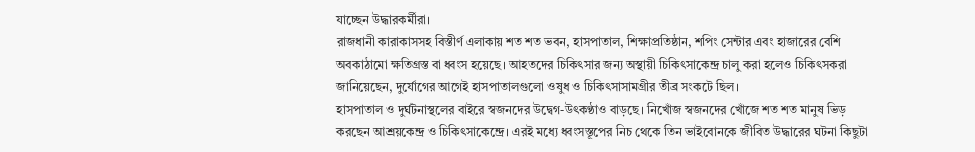যাচ্ছেন উদ্ধারকর্মীরা।
রাজধানী কারাকাসসহ বিস্তীর্ণ এলাকায় শত শত ভবন, হাসপাতাল, শিক্ষাপ্রতিষ্ঠান, শপিং সেন্টার এবং হাজারের বেশি অবকাঠামো ক্ষতিগ্রস্ত বা ধ্বংস হয়েছে। আহতদের চিকিৎসার জন্য অস্থায়ী চিকিৎসাকেন্দ্র চালু করা হলেও চিকিৎসকরা জানিয়েছেন, দুর্যোগের আগেই হাসপাতালগুলো ওষুধ ও চিকিৎসাসামগ্রীর তীব্র সংকটে ছিল।
হাসপাতাল ও দুর্ঘটনাস্থলের বাইরে স্বজনদের উদ্বেগ-উৎকণ্ঠাও বাড়ছে। নিখোঁজ স্বজনদের খোঁজে শত শত মানুষ ভিড় করছেন আশ্রয়কেন্দ্র ও চিকিৎসাকেন্দ্রে। এরই মধ্যে ধ্বংসস্তূপের নিচ থেকে তিন ভাইবোনকে জীবিত উদ্ধারের ঘটনা কিছুটা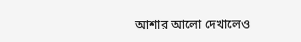আশার আলো দেখালেও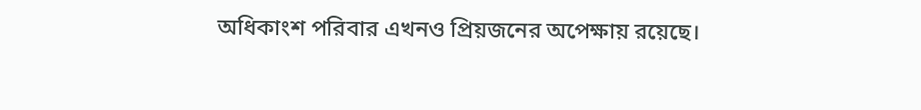অধিকাংশ পরিবার এখনও প্রিয়জনের অপেক্ষায় রয়েছে।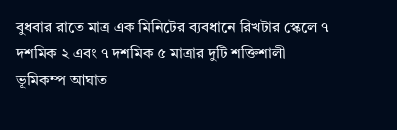বুধবার রাতে মাত্র এক মিনিটের ব্যবধানে রিখটার স্কেলে ৭ দশমিক ২ এবং ৭ দশমিক ৫ মাত্রার দুটি শক্তিশালী ভূমিকম্প আঘাত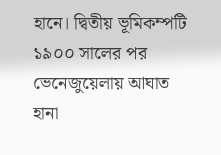হানে। দ্বিতীয় ভূমিকম্পটি ১৯০০ সালের পর ভেনেজুয়েলায় আঘাত হানা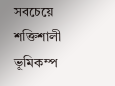সবচেয়ে শক্তিশালী ভূমিকম্প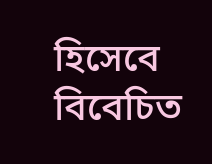হিসেবে বিবেচিত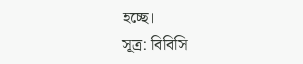হচ্ছে।
সূত্র: বিবিসি